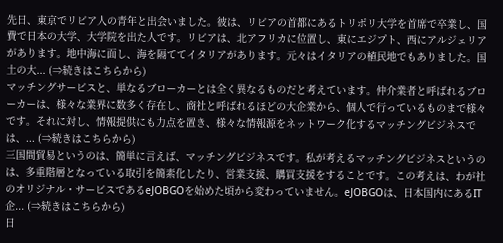先日、東京でリビア人の青年と出会いました。彼は、リビアの首都にあるトリポリ大学を首席で卒業し、国費で日本の大学、大学院を出た人です。リビアは、北アフリカに位置し、東にエジプト、西にアルジェリアがあります。地中海に面し、海を隔ててイタリアがあります。元々はイタリアの植民地でもありました。国土の大... (⇒続きはこちらから)
マッチングサービスと、単なるブローカーとは全く異なるものだと考えています。仲介業者と呼ばれるブローカーは、様々な業界に数多く存在し、商社と呼ばれるほどの大企業から、個人で行っているものまで様々です。それに対し、情報提供にも力点を置き、様々な情報源をネットワーク化するマッチングビジネスでは、... (⇒続きはこちらから)
三国間貿易というのは、簡単に言えば、マッチングビジネスです。私が考えるマッチングビジネスというのは、多重階層となっている取引を簡素化したり、営業支援、購買支援をすることです。この考えは、わが社のオリジナル・サービスであるeJOBGOを始めた頃から変わっていません。eJOBGOは、日本国内にあるIT企... (⇒続きはこちらから)
日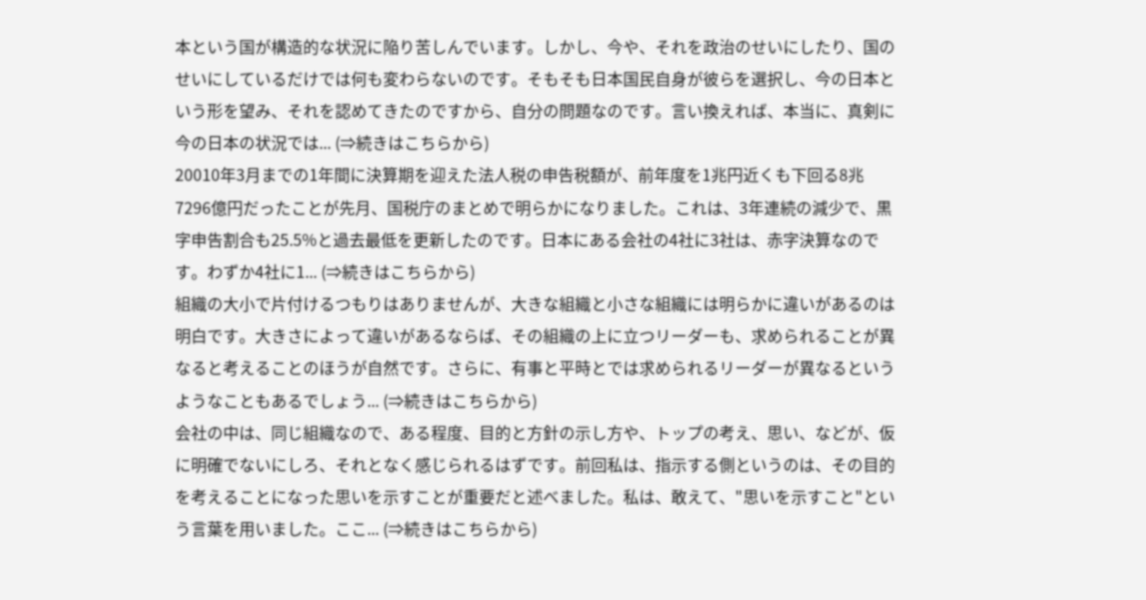本という国が構造的な状況に陥り苦しんでいます。しかし、今や、それを政治のせいにしたり、国のせいにしているだけでは何も変わらないのです。そもそも日本国民自身が彼らを選択し、今の日本という形を望み、それを認めてきたのですから、自分の問題なのです。言い換えれば、本当に、真剣に今の日本の状況では... (⇒続きはこちらから)
20010年3月までの1年間に決算期を迎えた法人税の申告税額が、前年度を1兆円近くも下回る8兆7296億円だったことが先月、国税庁のまとめで明らかになりました。これは、3年連続の減少で、黒字申告割合も25.5%と過去最低を更新したのです。日本にある会社の4社に3社は、赤字決算なのです。わずか4社に1... (⇒続きはこちらから)
組織の大小で片付けるつもりはありませんが、大きな組織と小さな組織には明らかに違いがあるのは明白です。大きさによって違いがあるならば、その組織の上に立つリーダーも、求められることが異なると考えることのほうが自然です。さらに、有事と平時とでは求められるリーダーが異なるというようなこともあるでしょう... (⇒続きはこちらから)
会社の中は、同じ組織なので、ある程度、目的と方針の示し方や、トップの考え、思い、などが、仮に明確でないにしろ、それとなく感じられるはずです。前回私は、指示する側というのは、その目的を考えることになった思いを示すことが重要だと述べました。私は、敢えて、"思いを示すこと"という言葉を用いました。ここ... (⇒続きはこちらから)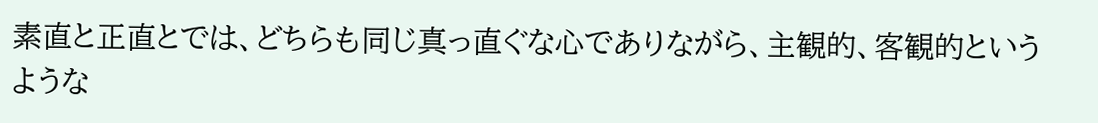素直と正直とでは、どちらも同じ真っ直ぐな心でありながら、主観的、客観的というような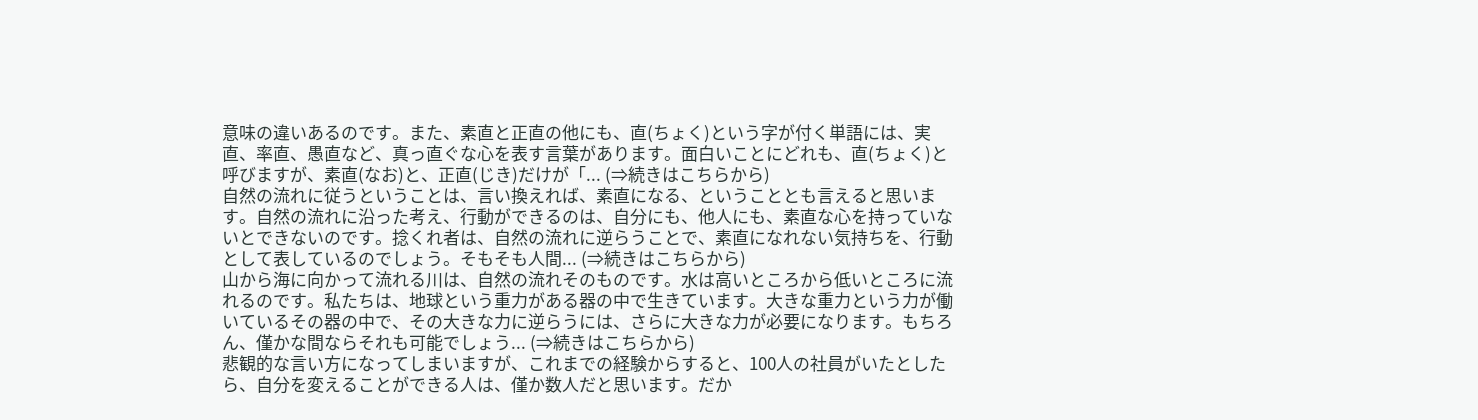意味の違いあるのです。また、素直と正直の他にも、直(ちょく)という字が付く単語には、実直、率直、愚直など、真っ直ぐな心を表す言葉があります。面白いことにどれも、直(ちょく)と呼びますが、素直(なお)と、正直(じき)だけが「... (⇒続きはこちらから)
自然の流れに従うということは、言い換えれば、素直になる、ということとも言えると思います。自然の流れに沿った考え、行動ができるのは、自分にも、他人にも、素直な心を持っていないとできないのです。捻くれ者は、自然の流れに逆らうことで、素直になれない気持ちを、行動として表しているのでしょう。そもそも人間... (⇒続きはこちらから)
山から海に向かって流れる川は、自然の流れそのものです。水は高いところから低いところに流れるのです。私たちは、地球という重力がある器の中で生きています。大きな重力という力が働いているその器の中で、その大きな力に逆らうには、さらに大きな力が必要になります。もちろん、僅かな間ならそれも可能でしょう... (⇒続きはこちらから)
悲観的な言い方になってしまいますが、これまでの経験からすると、100人の社員がいたとしたら、自分を変えることができる人は、僅か数人だと思います。だか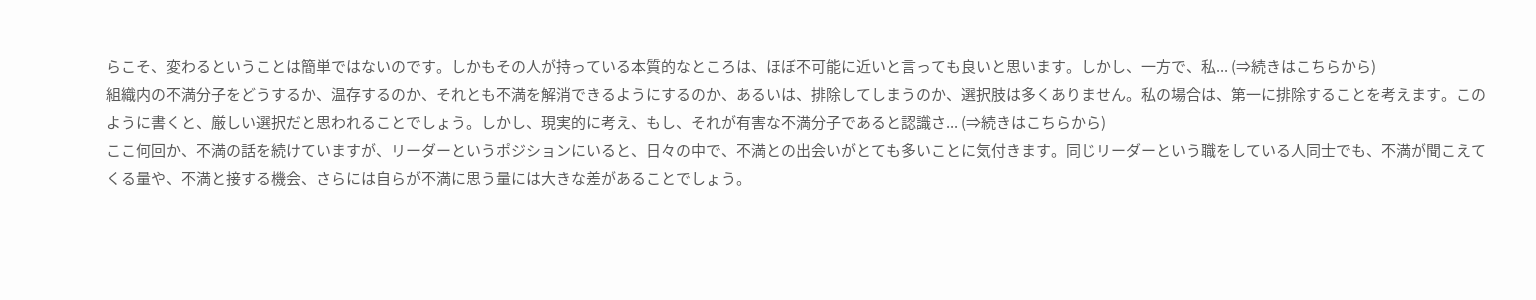らこそ、変わるということは簡単ではないのです。しかもその人が持っている本質的なところは、ほぼ不可能に近いと言っても良いと思います。しかし、一方で、私... (⇒続きはこちらから)
組織内の不満分子をどうするか、温存するのか、それとも不満を解消できるようにするのか、あるいは、排除してしまうのか、選択肢は多くありません。私の場合は、第一に排除することを考えます。このように書くと、厳しい選択だと思われることでしょう。しかし、現実的に考え、もし、それが有害な不満分子であると認識さ... (⇒続きはこちらから)
ここ何回か、不満の話を続けていますが、リーダーというポジションにいると、日々の中で、不満との出会いがとても多いことに気付きます。同じリーダーという職をしている人同士でも、不満が聞こえてくる量や、不満と接する機会、さらには自らが不満に思う量には大きな差があることでしょう。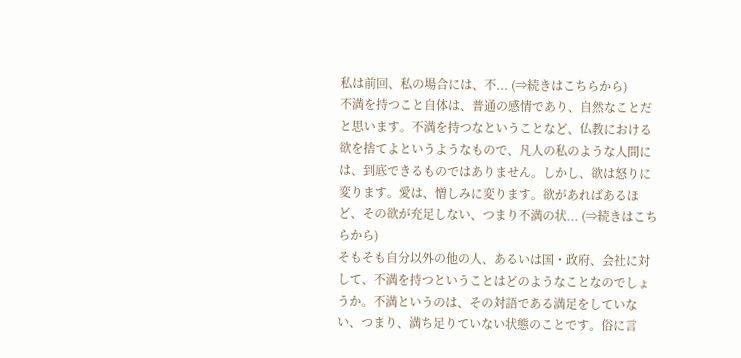私は前回、私の場合には、不... (⇒続きはこちらから)
不満を持つこと自体は、普通の感情であり、自然なことだと思います。不満を持つなということなど、仏教における欲を捨てよというようなもので、凡人の私のような人間には、到底できるものではありません。しかし、欲は怒りに変ります。愛は、憎しみに変ります。欲があればあるほど、その欲が充足しない、つまり不満の状... (⇒続きはこちらから)
そもそも自分以外の他の人、あるいは国・政府、会社に対して、不満を持つということはどのようなことなのでしょうか。不満というのは、その対語である満足をしていない、つまり、満ち足りていない状態のことです。俗に言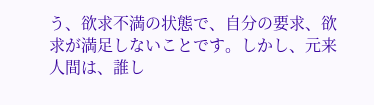う、欲求不満の状態で、自分の要求、欲求が満足しないことです。しかし、元来人間は、誰し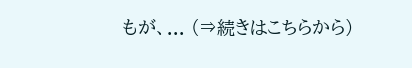もが、... (⇒続きはこちらから)